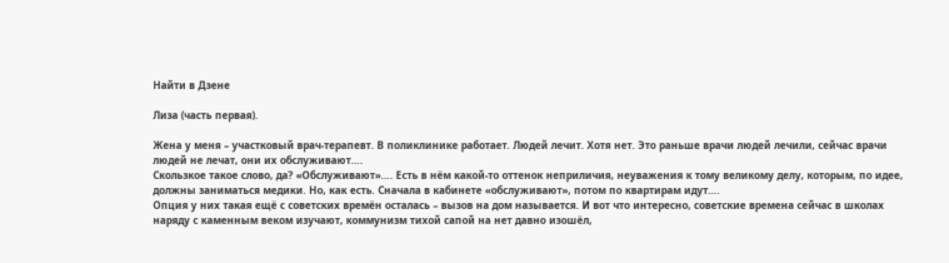Найти в Дзене

Лиза (часть первая).

Жена у меня – участковый врач-терапевт. В поликлинике работает. Людей лечит. Хотя нет. Это раньше врачи людей лечили, сейчас врачи людей не лечат, они их обслуживают….
Скользкое такое слово, да? «Обслуживают»…. Есть в нём какой-то оттенок неприличия, неуважения к тому великому делу, которым, по идее, должны заниматься медики. Но, как есть. Сначала в кабинете «обслуживают», потом по квартирам идут….
Опция у них такая ещё с советских времён осталась – вызов на дом называется. И вот что интересно, советские времена сейчас в школах наряду с каменным веком изучают, коммунизм тихой сапой на нет давно изошёл,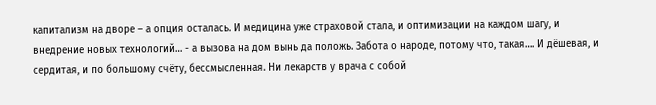капитализм на дворе – а опция осталась. И медицина уже страховой стала, и оптимизации на каждом шагу, и внедрение новых технологий… - а вызова на дом вынь да положь. Забота о народе, потому что, такая…. И дёшевая, и сердитая, и по большому счёту, бессмысленная. Ни лекарств у врача с собой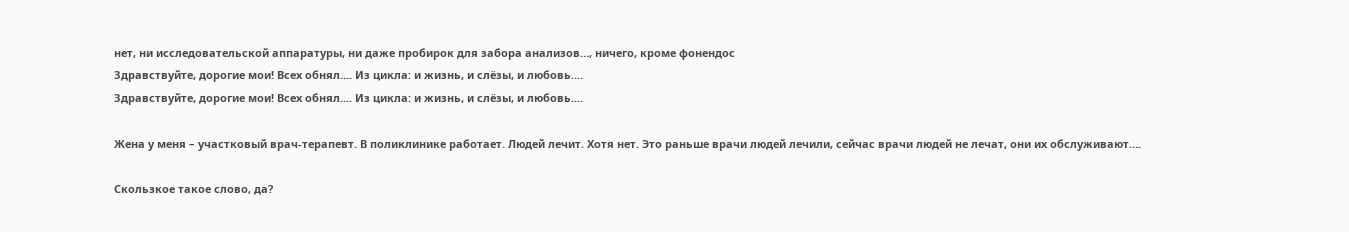нет, ни исследовательской аппаратуры, ни даже пробирок для забора анализов…, ничего, кроме фонендос
Здравствуйте, дорогие мои! Всех обнял.... Из цикла: и жизнь, и слёзы, и любовь....
Здравствуйте, дорогие мои! Всех обнял.... Из цикла: и жизнь, и слёзы, и любовь....

Жена у меня – участковый врач-терапевт. В поликлинике работает. Людей лечит. Хотя нет. Это раньше врачи людей лечили, сейчас врачи людей не лечат, они их обслуживают….

Скользкое такое слово, да?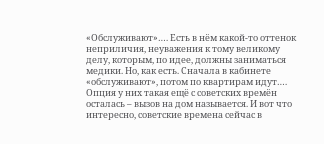«Обслуживают»…. Есть в нём какой-то оттенок неприличия, неуважения к тому великому делу, которым, по идее, должны заниматься медики. Но, как есть. Сначала в кабинете «обслуживают», потом по квартирам идут….
Опция у них такая ещё с советских времён осталась – вызов на дом называется. И вот что интересно, советские времена сейчас в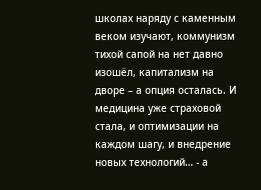школах наряду с каменным веком изучают, коммунизм тихой сапой на нет давно изошёл, капитализм на дворе – а опция осталась. И медицина уже страховой стала, и оптимизации на каждом шагу, и внедрение новых технологий… - а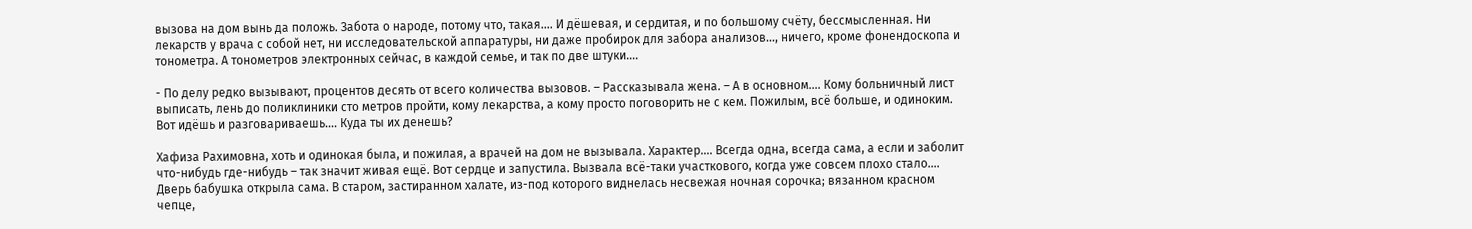вызова на дом вынь да положь. Забота о народе, потому что, такая…. И дёшевая, и сердитая, и по большому счёту, бессмысленная. Ни лекарств у врача с собой нет, ни исследовательской аппаратуры, ни даже пробирок для забора анализов…, ничего, кроме фонендоскопа и тонометра. А тонометров электронных сейчас, в каждой семье, и так по две штуки….

- По делу редко вызывают, процентов десять от всего количества вызовов. – Рассказывала жена. – А в основном…. Кому больничный лист выписать, лень до поликлиники сто метров пройти, кому лекарства, а кому просто поговорить не с кем. Пожилым, всё больше, и одиноким. Вот идёшь и разговариваешь…. Куда ты их денешь?

Хафиза Рахимовна, хоть и одинокая была, и пожилая, а врачей на дом не вызывала. Характер…. Всегда одна, всегда сама, а если и заболит что-нибудь где-нибудь – так значит живая ещё. Вот сердце и запустила. Вызвала всё-таки участкового, когда уже совсем плохо стало….
Дверь бабушка открыла сама. В старом, застиранном халате, из-под которого виднелась несвежая ночная сорочка; вязанном красном чепце,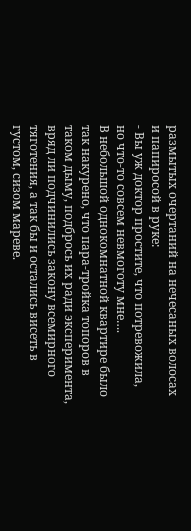размытых очертаний на нечесаных волосах и папиросой в руке:
- Вы уж доктор простите, что потревожила, но что-то совсем невмоготу мне….
В небольшой однокомнатной квартире было так накурено, что пара-тройка топоров в таком дыму, подбрось их ради эксперимента, вряд ли подчинились закону всемирного тяготения, а так бы и остались висеть в густом, сизом мареве.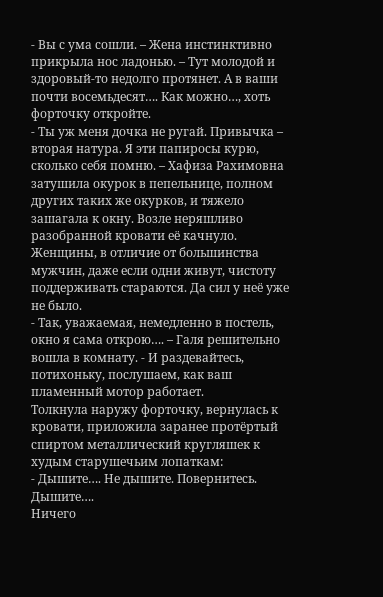- Вы с ума сошли. – Жена инстинктивно прикрыла нос ладонью. – Тут молодой и здоровый-то недолго протянет. А в ваши почти восемьдесят…. Как можно…, хоть форточку откройте.
- Ты уж меня дочка не ругай. Привычка – вторая натура. Я эти папиросы курю, сколько себя помню. – Хафиза Рахимовна затушила окурок в пепельнице, полном других таких же окурков, и тяжело зашагала к окну. Возле неряшливо разобранной кровати её качнуло. Женщины, в отличие от большинства мужчин, даже если одни живут, чистоту поддерживать стараются. Да сил у неё уже не было.
- Так, уважаемая, немедленно в постель, окно я сама открою…. – Галя решительно вошла в комнату. - И раздевайтесь, потихоньку, послушаем, как ваш пламенный мотор работает.
Толкнула наружу форточку, вернулась к кровати, приложила заранее протёртый спиртом металлический кругляшек к худым старушечьим лопаткам:
- Дышите…. Не дышите. Повернитесь. Дышите….
Ничего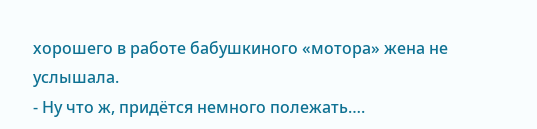хорошего в работе бабушкиного «мотора» жена не услышала.
- Ну что ж, придётся немного полежать….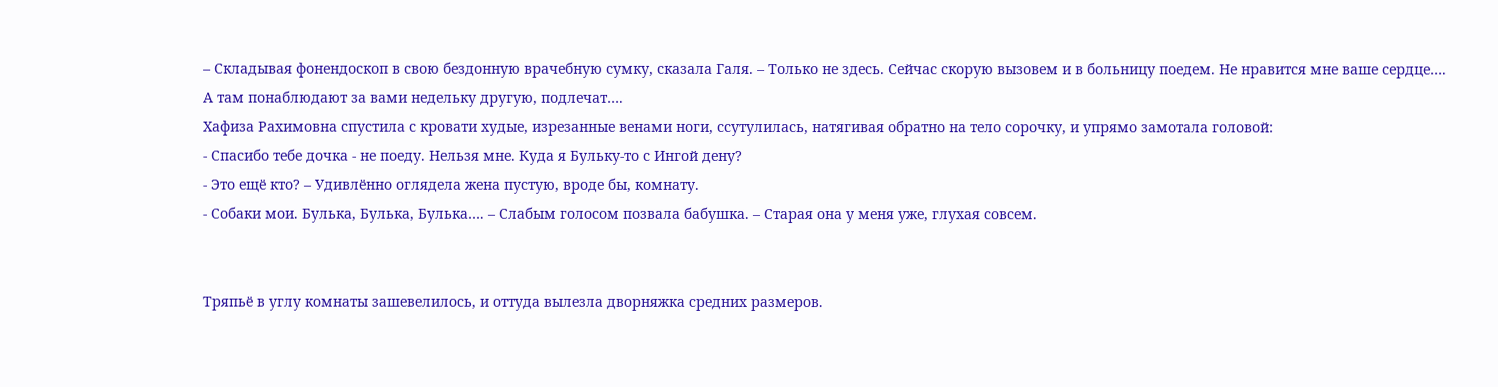– Складывая фонендоскоп в свою бездонную врачебную сумку, сказала Галя. – Только не здесь. Сейчас скорую вызовем и в больницу поедем. Не нравится мне ваше сердце…. А там понаблюдают за вами недельку другую, подлечат….
Хафиза Рахимовна спустила с кровати худые, изрезанные венами ноги, ссутулилась, натягивая обратно на тело сорочку, и упрямо замотала головой:
- Спасибо тебе дочка - не поеду. Нельзя мне. Куда я Бульку-то с Ингой дену?
- Это ещё кто? – Удивлённо оглядела жена пустую, вроде бы, комнату.
- Собаки мои. Булька, Булька, Булька…. – Слабым голосом позвала бабушка. – Старая она у меня уже, глухая совсем.


Тряпьё в углу комнаты зашевелилось, и оттуда вылезла дворняжка средних размеров.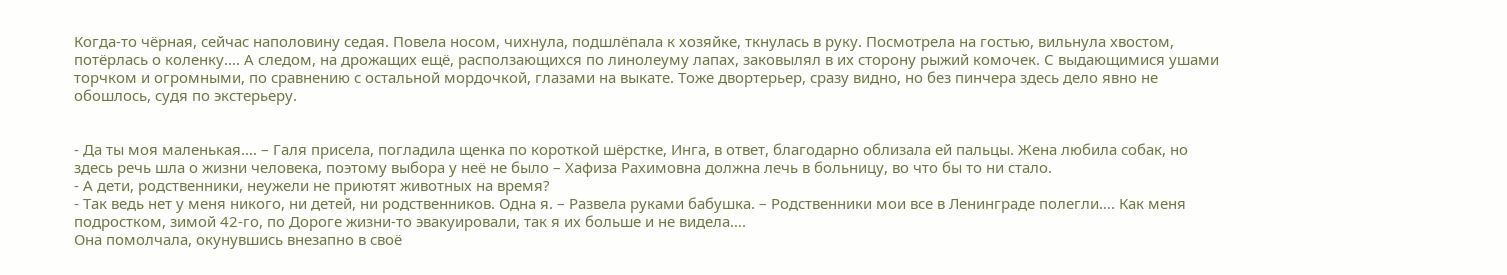Когда-то чёрная, сейчас наполовину седая. Повела носом, чихнула, подшлёпала к хозяйке, ткнулась в руку. Посмотрела на гостью, вильнула хвостом, потёрлась о коленку…. А следом, на дрожащих ещё, расползающихся по линолеуму лапах, заковылял в их сторону рыжий комочек. С выдающимися ушами торчком и огромными, по сравнению с остальной мордочкой, глазами на выкате. Тоже двортерьер, сразу видно, но без пинчера здесь дело явно не обошлось, судя по экстерьеру.


- Да ты моя маленькая…. – Галя присела, погладила щенка по короткой шёрстке, Инга, в ответ, благодарно облизала ей пальцы. Жена любила собак, но здесь речь шла о жизни человека, поэтому выбора у неё не было – Хафиза Рахимовна должна лечь в больницу, во что бы то ни стало.
- А дети, родственники, неужели не приютят животных на время?
- Так ведь нет у меня никого, ни детей, ни родственников. Одна я. – Развела руками бабушка. – Родственники мои все в Ленинграде полегли…. Как меня подростком, зимой 42-го, по Дороге жизни-то эвакуировали, так я их больше и не видела….
Она помолчала, окунувшись внезапно в своё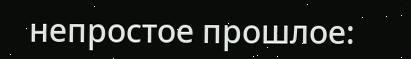непростое прошлое: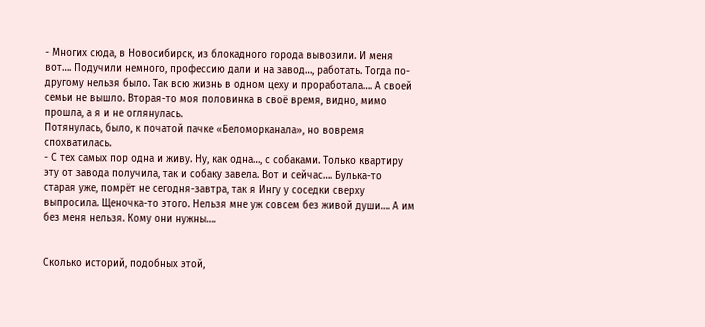- Многих сюда, в Новосибирск, из блокадного города вывозили. И меня вот…. Подучили немного, профессию дали и на завод…, работать. Тогда по-другому нельзя было. Так всю жизнь в одном цеху и проработала…. А своей семьи не вышло. Вторая-то моя половинка в своё время, видно, мимо прошла, а я и не оглянулась.
Потянулась, было, к початой пачке «Беломорканала», но вовремя спохватилась.
- С тех самых пор одна и живу. Ну, как одна…, с собаками. Только квартиру эту от завода получила, так и собаку завела. Вот и сейчас…. Булька-то старая уже, помрёт не сегодня-завтра, так я Ингу у соседки сверху выпросила. Щеночка-то этого. Нельзя мне уж совсем без живой души…. А им без меня нельзя. Кому они нужны….


Сколько историй, подобных этой,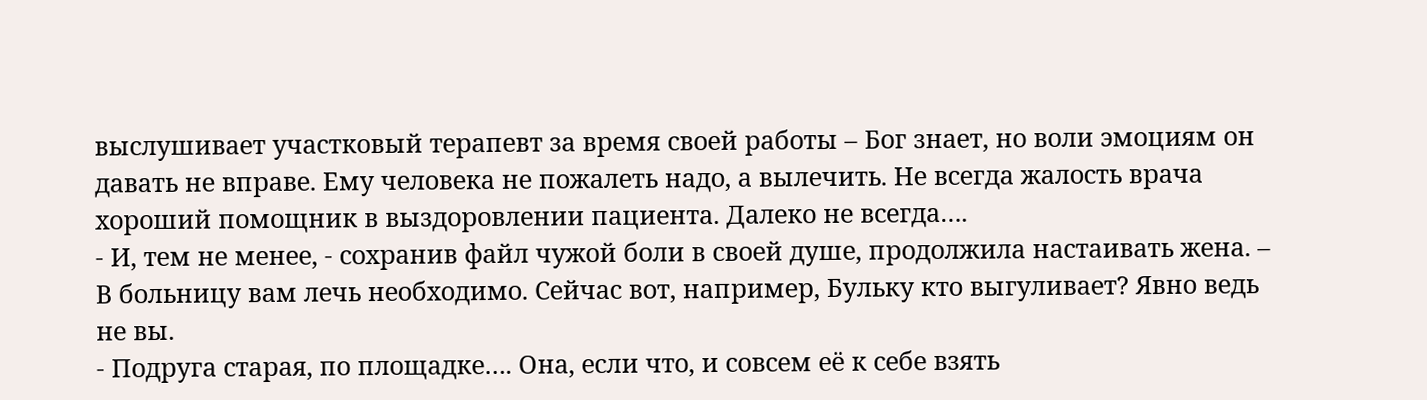выслушивает участковый терапевт за время своей работы – Бог знает, но воли эмоциям он давать не вправе. Ему человека не пожалеть надо, а вылечить. Не всегда жалость врача хороший помощник в выздоровлении пациента. Далеко не всегда….
- И, тем не менее, - сохранив файл чужой боли в своей душе, продолжила настаивать жена. – В больницу вам лечь необходимо. Сейчас вот, например, Бульку кто выгуливает? Явно ведь не вы.
- Подруга старая, по площадке…. Она, если что, и совсем её к себе взять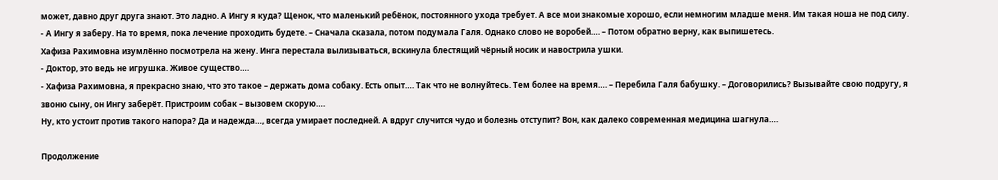может, давно друг друга знают. Это ладно. А Ингу я куда? Щенок, что маленький ребёнок, постоянного ухода требует. А все мои знакомые хорошо, если немногим младше меня. Им такая ноша не под силу.
- А Ингу я заберу. На то время, пока лечение проходить будете. – Сначала сказала, потом подумала Галя. Однако слово не воробей…. – Потом обратно верну, как выпишетесь.
Хафиза Рахимовна изумлённо посмотрела на жену. Инга перестала вылизываться, вскинула блестящий чёрный носик и навострила ушки.
- Доктор, это ведь не игрушка. Живое существо….
- Хафиза Рахимовна, я прекрасно знаю, что это такое – держать дома собаку. Есть опыт…. Так что не волнуйтесь. Тем более на время…. – Перебила Галя бабушку. – Договорились? Вызывайте свою подругу, я звоню сыну, он Ингу заберёт. Пристроим собак – вызовем скорую….
Ну, кто устоит против такого напора? Да и надежда…, всегда умирает последней. А вдруг случится чудо и болезнь отступит? Вон, как далеко современная медицина шагнула….

Продолжение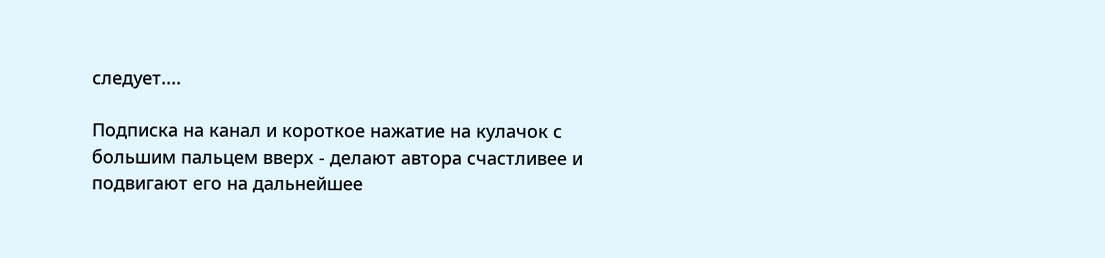следует....

Подписка на канал и короткое нажатие на кулачок с большим пальцем вверх - делают автора счастливее и подвигают его на дальнейшее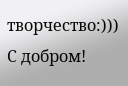творчество:))) С добром!